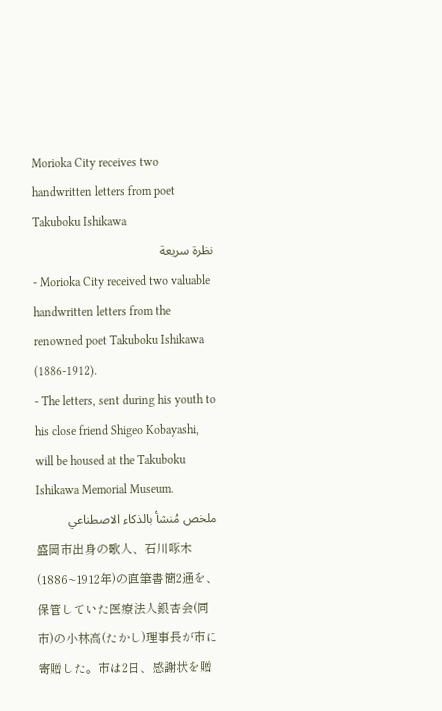Morioka City receives two handwritten letters from poet Takuboku Ishikawa
نظرة سريعة
- Morioka City received two valuable handwritten letters from the renowned poet Takuboku Ishikawa (1886-1912).
- The letters, sent during his youth to his close friend Shigeo Kobayashi, will be housed at the Takuboku Ishikawa Memorial Museum.
ملخص مُنشأ بالذكاء الاصطناعي
盛岡市出身の歌人、石川啄木(1886~1912年)の直筆書簡2通を、保管していた医療法人銀杏会(同市)の小林高(たかし)理事長が市に寄贈した。市は2日、感謝状を贈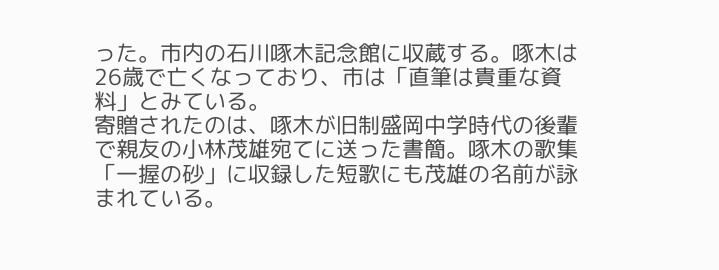った。市内の石川啄木記念館に収蔵する。啄木は26歳で亡くなっており、市は「直筆は貴重な資料」とみている。
寄贈されたのは、啄木が旧制盛岡中学時代の後輩で親友の小林茂雄宛てに送った書簡。啄木の歌集「一握の砂」に収録した短歌にも茂雄の名前が詠まれている。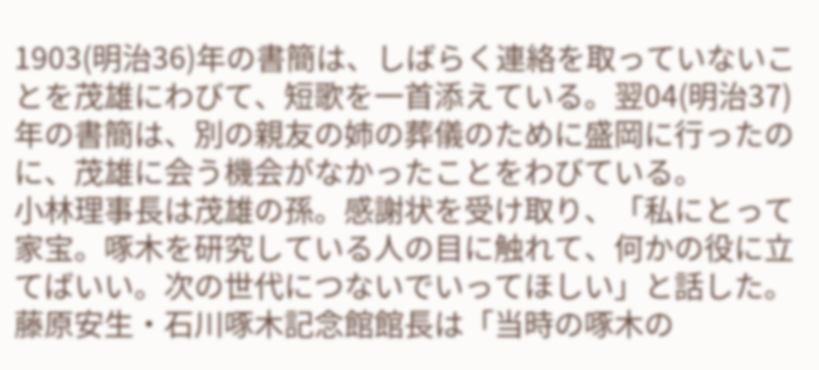1903(明治36)年の書簡は、しばらく連絡を取っていないことを茂雄にわびて、短歌を一首添えている。翌04(明治37)年の書簡は、別の親友の姉の葬儀のために盛岡に行ったのに、茂雄に会う機会がなかったことをわびている。
小林理事長は茂雄の孫。感謝状を受け取り、「私にとって家宝。啄木を研究している人の目に触れて、何かの役に立てばいい。次の世代につないでいってほしい」と話した。
藤原安生・石川啄木記念館館長は「当時の啄木の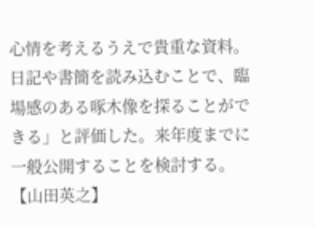心情を考えるうえで貴重な資料。日記や書簡を読み込むことで、臨場感のある啄木像を探ることができる」と評価した。来年度までに一般公開することを検討する。【山田英之】